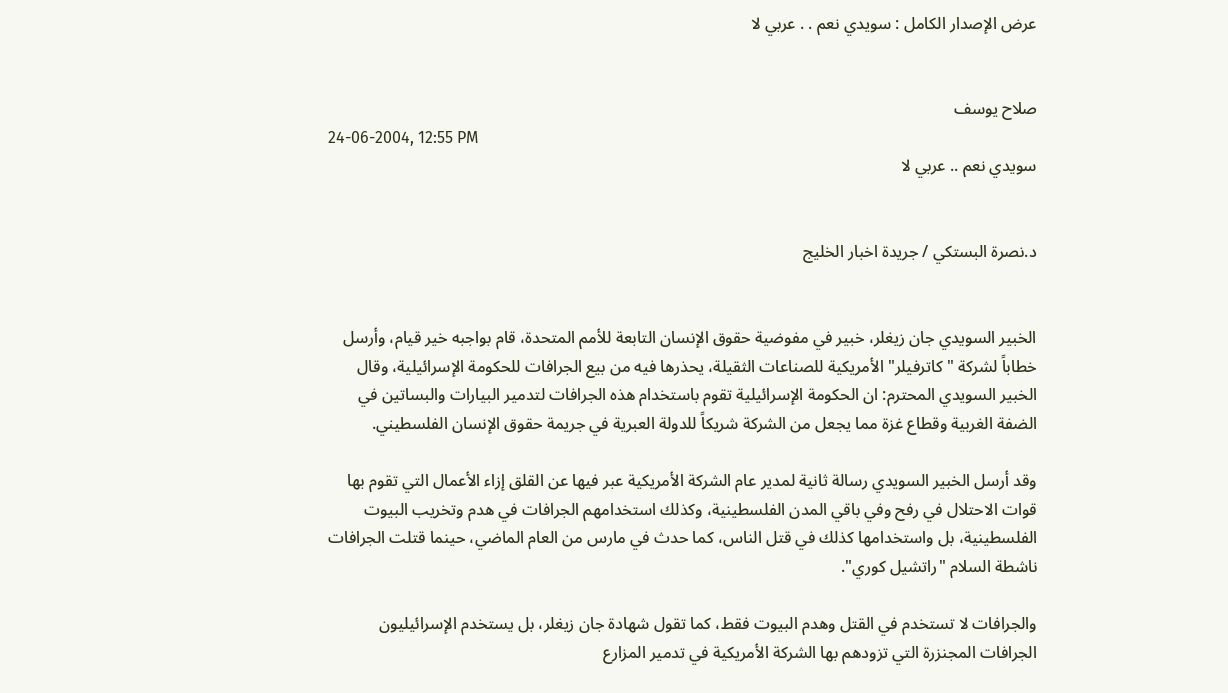عرض الإصدار الكامل : سويدي نعم . . عربي لا


صلاح يوسف
24-06-2004, 12:55 PM
سويدي نعم .. عربي لا


د.نصرة البستكي / جريدة اخبار الخليج


الخبير السويدي جان زيغلر، خبير في مفوضية حقوق الإنسان التابعة للأمم المتحدة، قام بواجبه خير قيام، وأرسل خطاباً لشركة "كاترفيلر" الأمريكية للصناعات الثقيلة، يحذرها فيه من بيع الجرافات للحكومة الإسرائيلية، وقال الخبير السويدي المحترم: ان الحكومة الإسرائيلية تقوم باستخدام هذه الجرافات لتدمير البيارات والبساتين في الضفة الغربية وقطاع غزة مما يجعل من الشركة شريكاً للدولة العبرية في جريمة حقوق الإنسان الفلسطيني.

وقد أرسل الخبير السويدي رسالة ثانية لمدير عام الشركة الأمريكية عبر فيها عن القلق إزاء الأعمال التي تقوم بها قوات الاحتلال في رفح وفي باقي المدن الفلسطينية، وكذلك استخدامهم الجرافات في هدم وتخريب البيوت الفلسطينية، بل واستخدامها كذلك في قتل الناس، كما حدث في مارس من العام الماضي، حينما قتلت الجرافات ناشطة السلام "راتشيل كوري".

والجرافات لا تستخدم في القتل وهدم البيوت فقط، كما تقول شهادة جان زيغلر، بل يستخدم الإسرائيليون الجرافات المجنزرة التي تزودهم بها الشركة الأمريكية في تدمير المزارع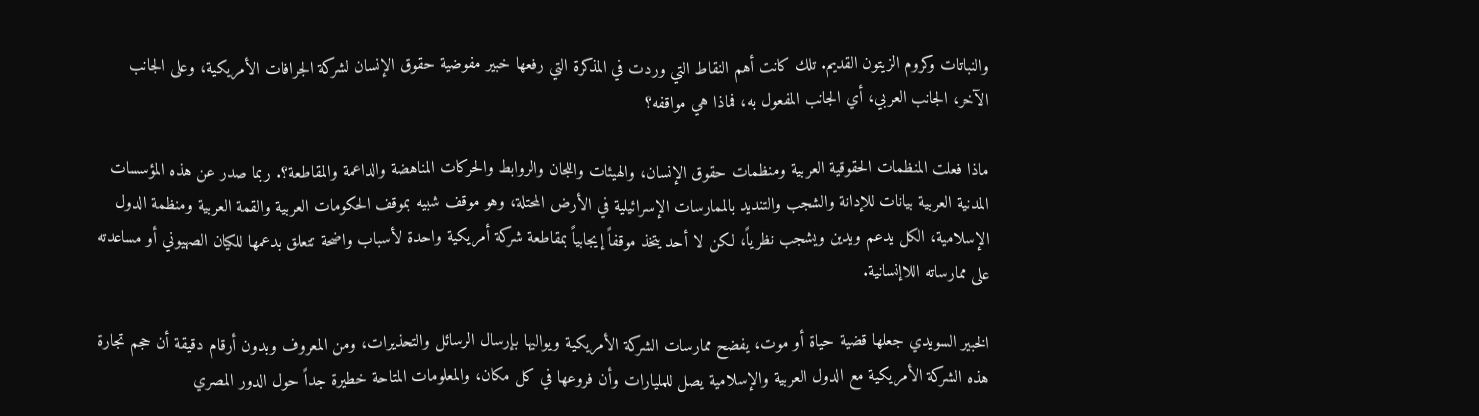والنباتات وكروم الزيتون القديم. تلك كانت أهم النقاط التي وردت في المذكرة التي رفعها خبير مفوضية حقوق الإنسان لشركة الجرافات الأمريكية، وعلى الجانب الآخر، الجانب العربي، أي الجانب المفعول به، فماذا هي مواقفه؟

ماذا فعلت المنظمات الحقوقية العربية ومنظمات حقوق الإنسان، والهيئات واللجان والروابط والحركات المناهضة والداعمة والمقاطعة؟. ربما صدر عن هذه المؤسسات المدنية العربية بيانات للإدانة والشجب والتنديد بالممارسات الإسرائيلية في الأرض المحتلة، وهو موقف شبيه بموقف الحكومات العربية والقمة العربية ومنظمة الدول الإسلامية، الكل يدعم ويدين ويشجب نظرياً، لكن لا أحد يتخذ موقفاً إيجابياً بمقاطعة شركة أمريكية واحدة لأسباب واضحة تتعلق بدعمها للكيان الصهيوني أو مساعدته على ممارساته اللاإنسانية.

الخبير السويدي جعلها قضية حياة أو موت، يفضح ممارسات الشركة الأمريكية ويواليها بإرسال الرسائل والتحذيرات، ومن المعروف وبدون أرقام دقيقة أن حجم تجارة هذه الشركة الأمريكية مع الدول العربية والإسلامية يصل للمليارات وأن فروعها في كل مكان، والمعلومات المتاحة خطيرة جداً حول الدور المصري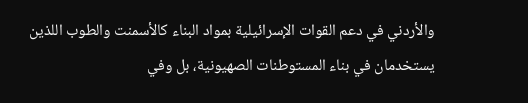والأردني في دعم القوات الإسرائيلية بمواد البناء كالأسمنت والطوب اللذين يستخدمان في بناء المستوطنات الصهيونية، بل وفي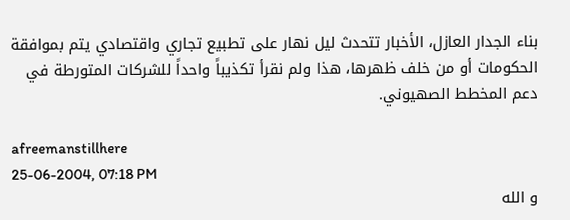بناء الجدار العازل، الأخبار تتحدث ليل نهار على تطبيع تجاري واقتصادي يتم بموافقة الحكومات أو من خلف ظهرها، هذا ولم نقرأ تكذيباً واحداً للشركات المتورطة في دعم المخطط الصهيوني.

afreemanstillhere
25-06-2004, 07:18 PM
و الله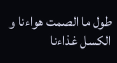طول ما الصمت هواءنا و الكسل غذاءنا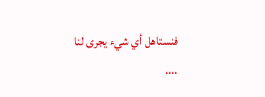فنستاهل أي شيء يجرى لنا ....